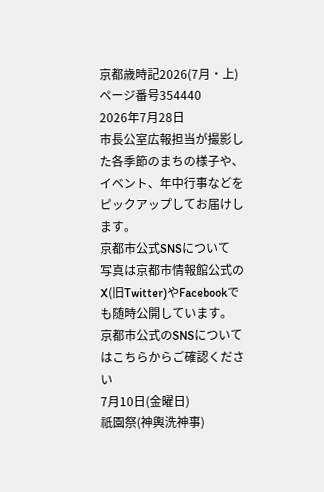京都歳時記2026(7月・上)
ページ番号354440
2026年7月28日
市長公室広報担当が撮影した各季節のまちの様子や、イベント、年中行事などをピックアップしてお届けします。
京都市公式SNSについて
写真は京都市情報館公式のX(旧Twitter)やFacebookでも随時公開しています。
京都市公式のSNSについてはこちらからご確認ください
7月10日(金曜日)
祇園祭(神輿洗神事)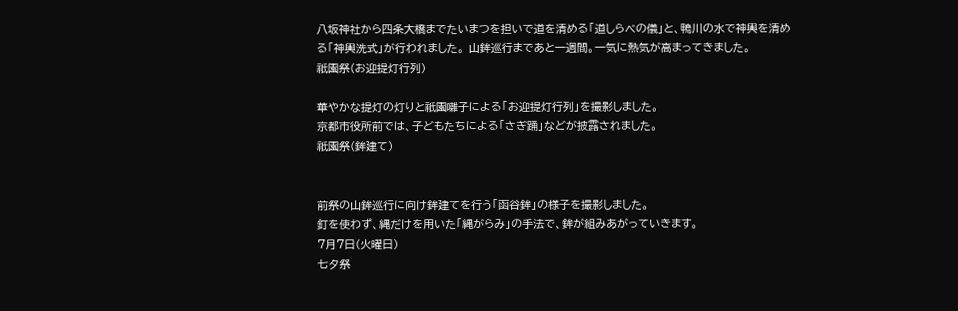八坂神社から四条大橋までたいまつを担いで道を清める「道しらべの儀」と、鴨川の水で神輿を清める「神輿洗式」が行われました。 山鉾巡行まであと一週間。一気に熱気が高まってきました。
祇園祭(お迎提灯行列)

華やかな提灯の灯りと祇園囃子による「お迎提灯行列」を撮影しました。
京都市役所前では、子どもたちによる「さぎ踊」などが披露されました。
祇園祭(鉾建て)


前祭の山鉾巡行に向け鉾建てを行う「函谷鉾」の様子を撮影しました。
釘を使わず、縄だけを用いた「縄がらみ」の手法で、鉾が組みあがっていきます。
7月7日(火曜日)
七夕祭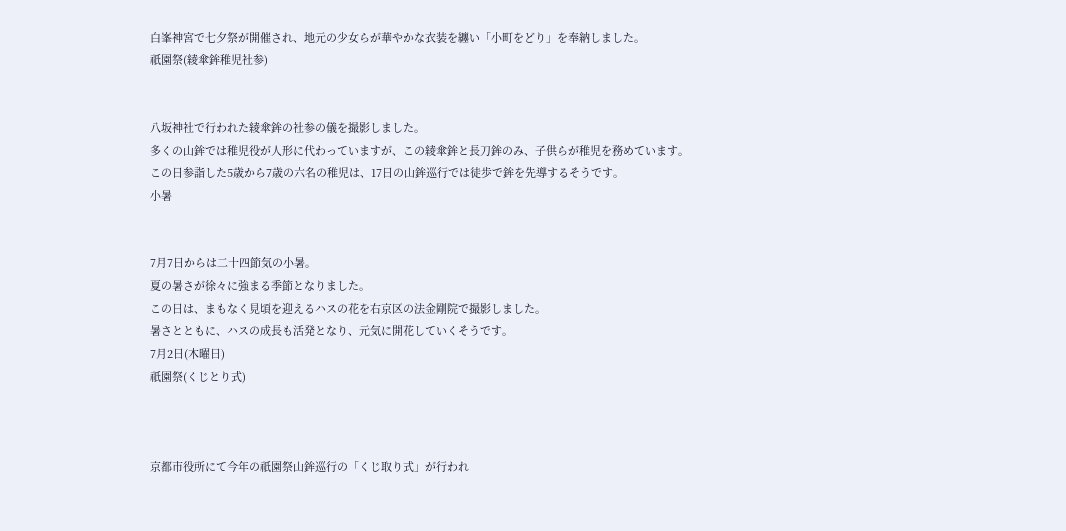白峯神宮で七夕祭が開催され、地元の少女らが華やかな衣装を纏い「小町をどり」を奉納しました。
祇園祭(綾傘鉾稚児社参)


八坂神社で行われた綾傘鉾の社参の儀を撮影しました。
多くの山鉾では稚児役が人形に代わっていますが、この綾傘鉾と長刀鉾のみ、子供らが稚児を務めています。
この日参詣した5歳から7歳の六名の稚児は、17日の山鉾巡行では徒歩で鉾を先導するそうです。
小暑


7月7日からは二十四節気の小暑。
夏の暑さが徐々に強まる季節となりました。
この日は、まもなく見頃を迎えるハスの花を右京区の法金剛院で撮影しました。
暑さとともに、ハスの成長も活発となり、元気に開花していくそうです。
7月2日(木曜日)
祇園祭(くじとり式)



京都市役所にて今年の祇園祭山鉾巡行の「くじ取り式」が行われ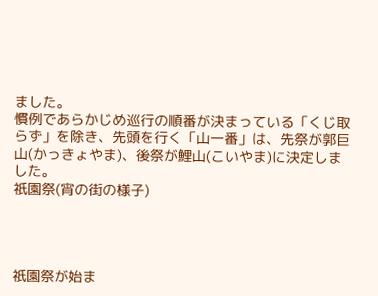ました。
慣例であらかじめ巡行の順番が決まっている「くじ取らず」を除き、先頭を行く「山一番」は、先祭が郭巨山(かっきょやま)、後祭が鯉山(こいやま)に決定しました。
祇園祭(宵の街の様子)




祇園祭が始ま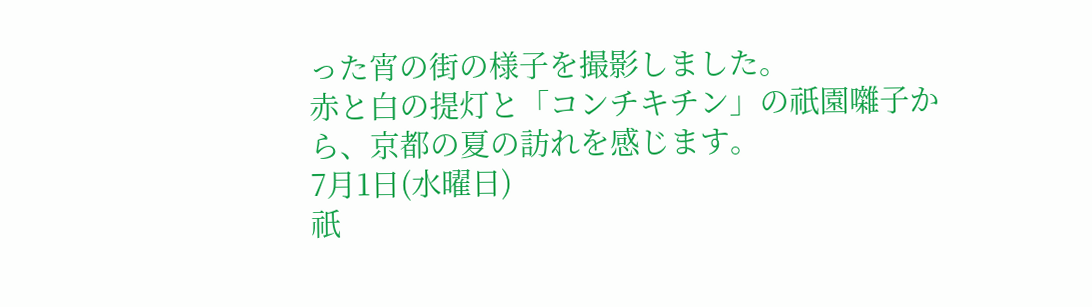った宵の街の様子を撮影しました。
赤と白の提灯と「コンチキチン」の祇園囃子から、京都の夏の訪れを感じます。
7月1日(水曜日)
祇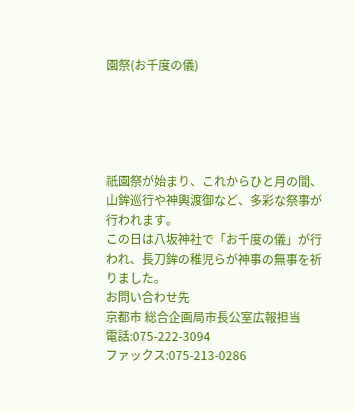園祭(お千度の儀)





祇園祭が始まり、これからひと月の間、山鉾巡行や神輿渡御など、多彩な祭事が行われます。
この日は八坂神社で「お千度の儀」が行われ、長刀鉾の稚児らが神事の無事を祈りました。
お問い合わせ先
京都市 総合企画局市長公室広報担当
電話:075-222-3094
ファックス:075-213-0286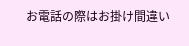お電話の際はお掛け間違い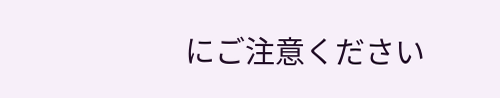にご注意ください